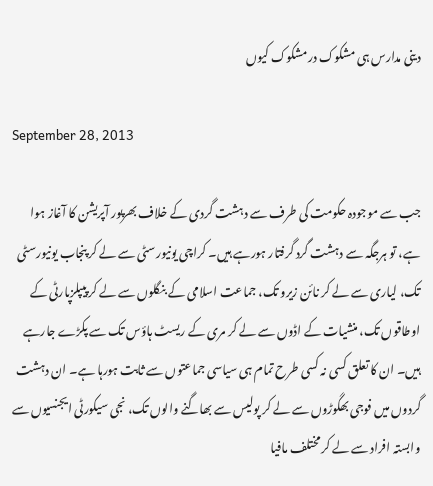دینی مدارس ہی مشکوک درمشکوک کیوں

September 28, 2013

جب سے موجودہ حکومت کی طرف سے دہشت گردی کے خلاف بھرپور آپریشن کا آغاز ہوا ہے، تو ہرجگہ سے دہشت گرد گرفتار ہورہے ہیں۔ کراچی یونیورسٹی سے لے کر پنجاب یونیورسٹی تک، لیاری سے لے کر نائن زیرو تک، جماعت اسلامی کے بنگلوں سے لے کر پیپلزپارٹی کے اوطاقوں تک، منشیات کے اڈوں سے لے کر مری کے ریسٹ ہاؤس تک سے پکڑے جارہے ہیں۔ ان کا تعلق کسی نہ کسی طرح تمام ہی سیاسی جماعتوں سے ثابت ہورہا ہے۔ ان دہشت گردوں میں فوجی بھگوڑوں سے لے کر پولیس سے بھاگنے والوں تک، نجی سیکورٹی ایجنسیوں سے وابستہ افراد سے لے کر مختلف مافیا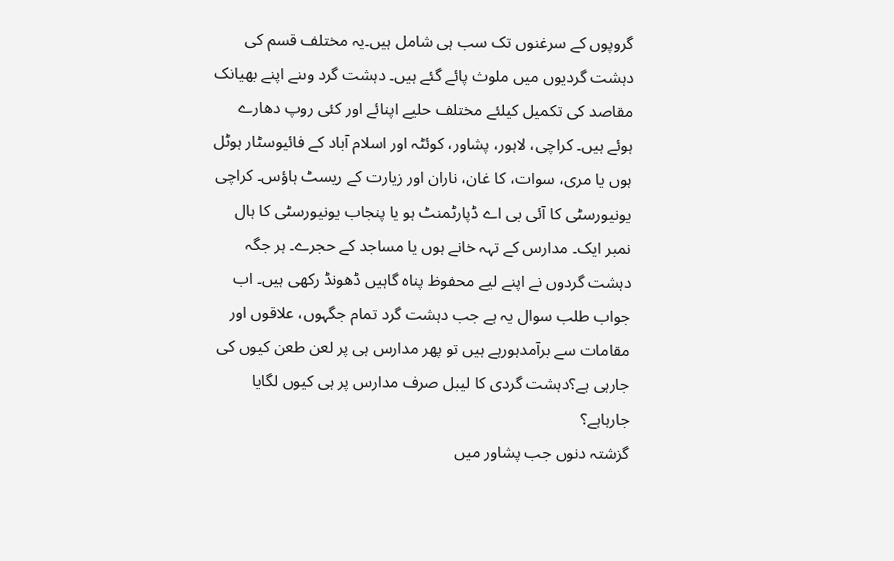گروپوں کے سرغنوں تک سب ہی شامل ہیں۔یہ مختلف قسم کی دہشت گردیوں میں ملوث پائے گئے ہیں۔ دہشت گرد وںنے اپنے بھیانک مقاصد کی تکمیل کیلئے مختلف حلیے اپنائے اور کئی روپ دھارے ہوئے ہیں۔ کراچی، لاہور، پشاور، کوئٹہ اور اسلام آباد کے فائیوسٹار ہوٹل ہوں یا مری، سوات، کا غان، ناران اور زیارت کے ریسٹ ہاؤس۔ کراچی یونیورسٹی کا آئی بی اے ڈپارٹمنٹ ہو یا پنجاب یونیورسٹی کا ہال نمبر ایک۔ مدارس کے تہہ خانے ہوں یا مساجد کے حجرے۔ ہر جگہ دہشت گردوں نے اپنے لیے محفوظ پناہ گاہیں ڈھونڈ رکھی ہیں۔ اب جواب طلب سوال یہ ہے جب دہشت گرد تمام جگہوں، علاقوں اور مقامات سے برآمدہورہے ہیں تو پھر مدارس ہی پر لعن طعن کیوں کی جارہی ہے؟دہشت گردی کا لیبل صرف مدارس پر ہی کیوں لگایا جارہاہے؟
گزشتہ دنوں جب پشاور میں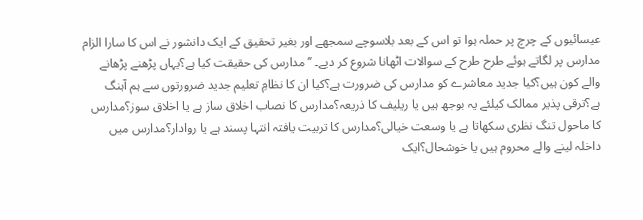عیسائیوں کے چرچ پر حملہ ہوا تو اس کے بعد بلاسوچے سمجھے اور بغیر تحقیق کے ایک دانشور نے اس کا سارا الزام مدارس پر لگاتے ہوئے طرح طرح کے سوالات اٹھانا شروع کر دیے۔ ’’مدارس کی حقیقت کیا ہے؟یہاں پڑھنے پڑھانے والے کون ہیں؟کیا جدید معاشرے کو مدارس کی ضرورت ہے؟کیا ان کا نظامِ تعلیم جدید ضرورتوں سے ہم آہنگ ہے؟ترقی پذیر ممالک کیلئے یہ بوجھ ہیں یا ریلیف کا ذریعہ؟مدارس کا نصاب اخلاق ساز ہے یا اخلاق سوز؟مدارس کا ماحول تنگ نظری سکھاتا ہے یا وسعت خیالی؟مدارس کا تربیت یافتہ انتہا پسند ہے یا روادار؟مدارس میں داخلہ لینے والے محروم ہیں یا خوشحال؟ایک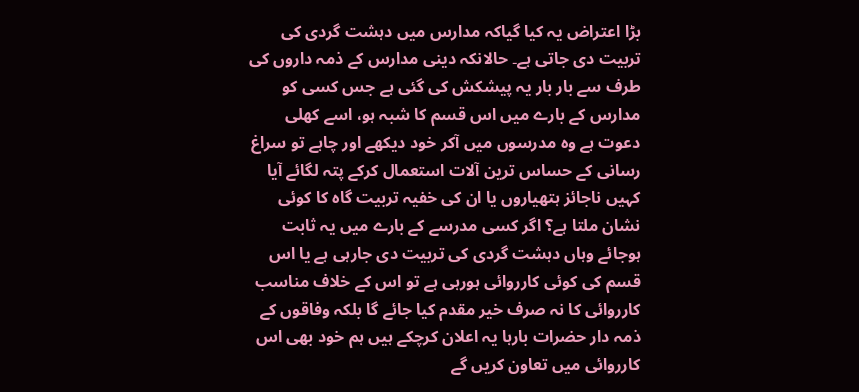بڑا اعتراض یہ کیا گیاکہ مدارس میں دہشت گردی کی تربیت دی جاتی ہے۔ حالانکہ دینی مدارس کے ذمہ داروں کی طرف سے بار بار یہ پیشکش کی گئی ہے جس کسی کو مدارس کے بارے میں اس قسم کا شبہ ہو، اسے کھلی دعوت ہے وہ مدرسوں میں آکر خود دیکھے اور چاہے تو سراغ رسانی کے حساس ترین آلات استعمال کرکے پتہ لگائے آیا کہیں ناجائز ہتھیاروں یا ان کی خفیہ تربیت گاہ کا کوئی نشان ملتا ہے؟ اگر کسی مدرسے کے بارے میں یہ ثابت ہوجائے وہاں دہشت گردی کی تربیت دی جارہی ہے یا اس قسم کی کوئی کارروائی ہورہی ہے تو اس کے خلاف مناسب کارروائی کا نہ صرف خیر مقدم کیا جائے گا بلکہ وفاقوں کے ذمہ دار حضرات بارہا یہ اعلان کرچکے ہیں ہم خود بھی اس کارروائی میں تعاون کریں گے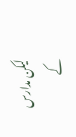لیکن مدارس کے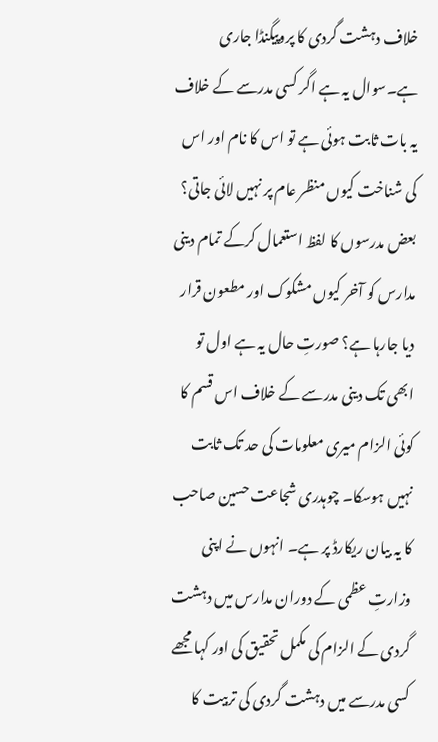خلاف دہشت گردی کا پروپیگنڈا جاری ہے۔سوال یہ ہے اگر کسی مدرسے کے خلاف یہ بات ثابت ہوئی ہے تو اس کا نام اور اس کی شناخت کیوں منظر عام پر نہیں لائی جاتی؟ بعض مدرسوں کا لفظ استعمال کرکے تمام دینی مدارس کو آخر کیوں مشکوک اور مطعون قرار دیا جارہا ہے؟ صورتِ حال یہ ہے اول تو ابھی تک دینی مدرسے کے خلاف اس قسم کا کوئی الزام میری معلومات کی حد تک ثابت نہیں ہوسکا۔ چوہدری شجاعت حسین صاحب کا یہ بیان ریکارڈ پر ہے۔ انہوں نے اپنی وزارتِ عظمی کے دوران مدارس میں دہشت گردی کے الزام کی مکمل تحقیق کی اور کہا مجھے کسی مدرسے میں دہشت گردی کی تربیت کا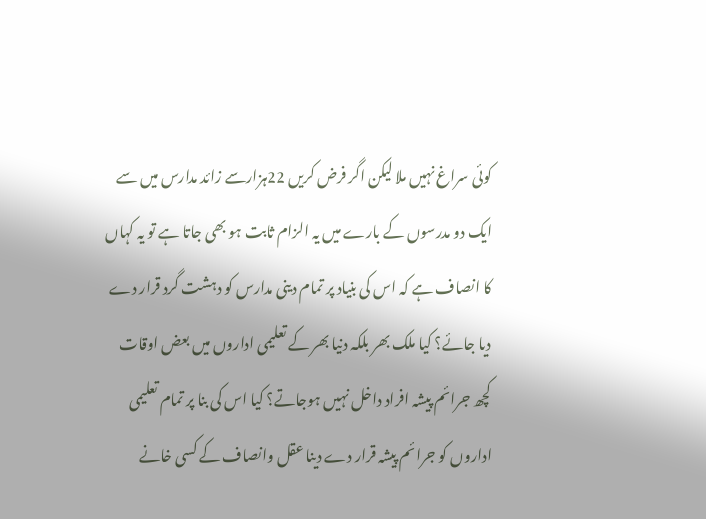کوئی سراغ نہیں ملا لیکن اگر فرض کریں 22ہزارسے زائد مدارس میں سے ایک دو مدرسوں کے بارے میں یہ الزام ثابت ہو بھی جاتا ہے تو یہ کہاں کا انصاف ہے کہ اس کی بنیاد پر تمام دینی مدارس کو دہشت گرد قرار دے دیا جائے؟ کیا ملک بھر بلکہ دنیا بھر کے تعلیمی اداروں میں بعض اوقات کچھ جرائم پیشہ افراد داخل نہیں ہوجاتے؟ کیا اس کی بنا پر تمام تعلیمی اداروں کو جرائم پیشہ قرار دے دینا عقل وانصاف کے کسی خانے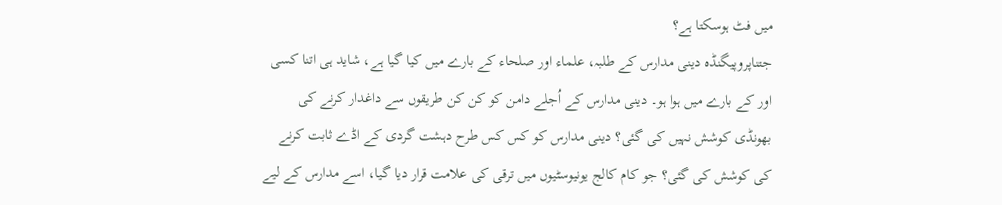میں فٹ ہوسکتا ہے؟
جتناپروپیگنڈہ دینی مدارس کے طلبہ، علماء اور صلحاء کے بارے میں کیا گیا ہے، شاید ہی اتنا کسی اور کے بارے میں ہوا ہو۔ دینی مدارس کے اُجلے دامن کو کن کن طریقوں سے داغدار کرنے کی بھونڈی کوشش نہیں کی گئی؟ دینی مدارس کو کس کس طرح دہشت گردی کے اڈے ثابت کرنے کی کوشش کی گئی؟ جو کام کالج یونیوسٹیوں میں ترقی کی علامت قرار دیا گیا، اسے مدارس کے لیے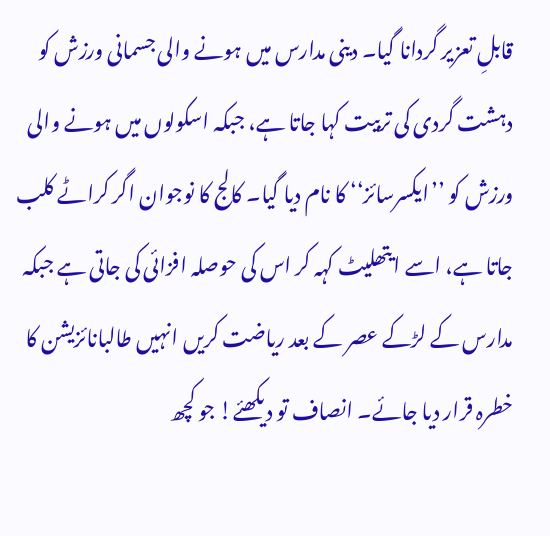قابلِ تعزیر گردانا گیا۔ دینی مدارس میں ہونے والی جسمانی ورزش کو دہشت گردی کی تربیت کہا جاتا ہے، جبکہ اسکولوں میں ہونے والی ورزش کو ’’ایکسرسائز‘‘ کا نام دیا گیا۔ کالج کا نوجوان اگر کراٹے کلب جاتا ہے، اسے ایتھلیٹ کہہ کر اس کی حوصلہ افزائی کی جاتی ہے جبکہ مدارس کے لڑکے عصر کے بعد ریاضت کریں انہیں طالبانائزیشن کا خطرہ قرار دیا جائے۔ انصاف تو دیکھئے! جو کچھ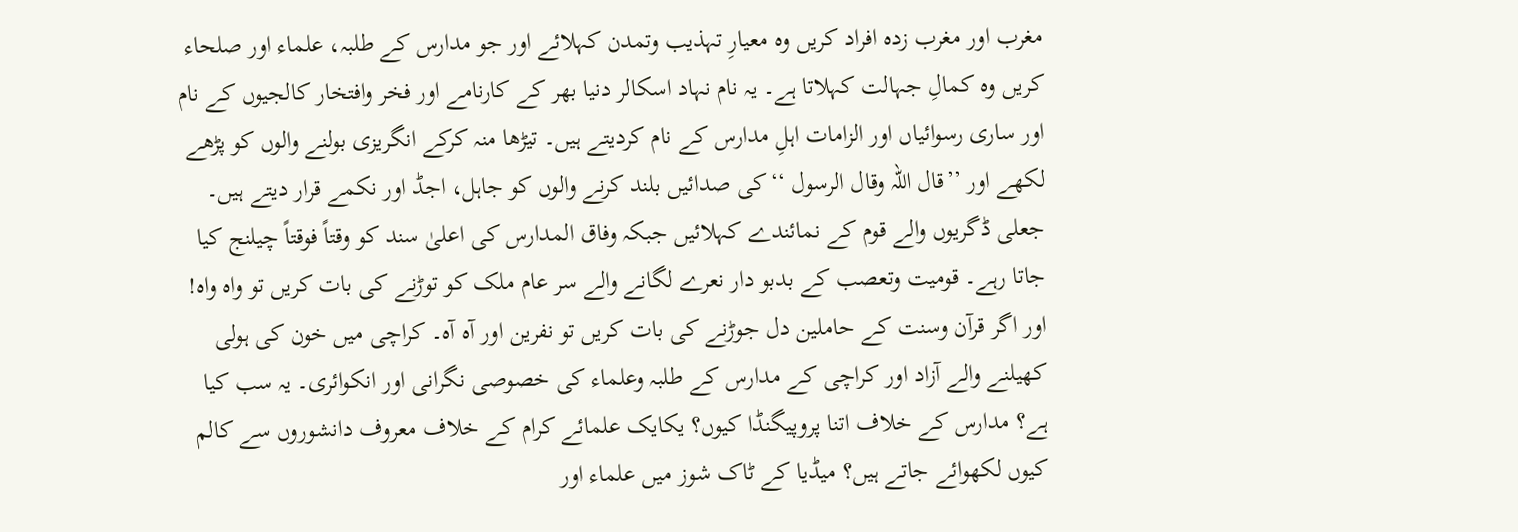مغرب اور مغرب زدہ افراد کریں وہ معیارِ تہذیب وتمدن کہلائے اور جو مدارس کے طلبہ، علماء اور صلحاء کریں وہ کمالِ جہالت کہلاتا ہے۔ یہ نام نہاد اسکالر دنیا بھر کے کارنامے اور فخر وافتخار کالجیوں کے نام اور ساری رسوائیاں اور الزامات اہلِ مدارس کے نام کردیتے ہیں۔ تیڑھا منہ کرکے انگریزی بولنے والوں کو پڑھے لکھے اور ’’قال اللہ وقال الرسول ‘‘کی صدائیں بلند کرنے والوں کو جاہل، اجڈ اور نکمے قرار دیتے ہیں۔ جعلی ڈگریوں والے قوم کے نمائندے کہلائیں جبکہ وفاق المدارس کی اعلیٰ سند کو وقتاً فوقتاً چیلنج کیا جاتا رہے۔ قومیت وتعصب کے بدبو دار نعرے لگانے والے سر عام ملک کو توڑنے کی بات کریں تو واہ واہ! اور اگر قرآن وسنت کے حاملین دل جوڑنے کی بات کریں تو نفرین اور آہ آہ۔ کراچی میں خون کی ہولی کھیلنے والے آزاد اور کراچی کے مدارس کے طلبہ وعلماء کی خصوصی نگرانی اور انکوائری۔ یہ سب کیا ہے؟ مدارس کے خلاف اتنا پروپیگنڈا کیوں؟ یکایک علمائے کرام کے خلاف معروف دانشوروں سے کالم کیوں لکھوائے جاتے ہیں؟ میڈیا کے ٹاک شوز میں علماء اور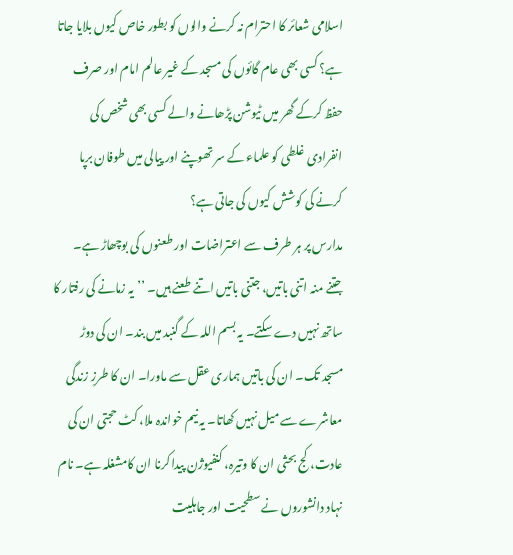اسلامی شعائر کا احترام نہ کرنے والوں کو بطور خاص کیوں بلایا جاتا ہے؟ کسی بھی عام گائوں کی مسجد کے غیر عالم امام اور صرف حفظ کرکے گھر میں ٹیوشن پڑھانے والے کسی بھی شخص کی انفرادی غلطی کو علماء کے سر تھوپنے اور پیالی میں طوفان برپا کرنے کی کوشش کیوں کی جاتی ہے؟
مدارس پر ہر طرف سے اعتراضات اور طعنوں کی بوچھاڑ ہے۔ جتنے منہ اتنی باتیں، جتنی باتیں اتنے طعنے ہیں۔ ’’یہ زمانے کی رفتار کا ساتھ نہیں دے سکتے۔ یہ بسم اللہ کے گنبد میں بند۔ ان کی دوڑ مسجد تک۔ ان کی باتیں ہماری عقل سے ماورا۔ ان کا طرزِ زندگی معاشرے سے میل نہیں کھاتا۔ یہ نیم خواندہ ملا، کٹ حجتی ان کی عادت، کج بحثی ان کا وتیرہ، کنفیوژن پیدا کرنا ان کامشغلہ ہے۔ نام نہاد دانشوروں نے سطحیت اور جاہلیت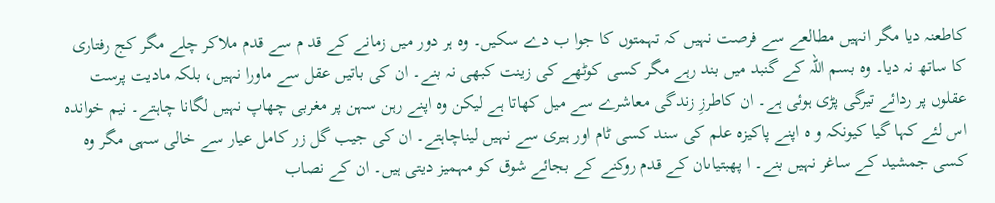کاطعنہ دیا مگر انہیں مطالعے سے فرصت نہیں کہ تہمتوں کا جوا ب دے سکیں۔ وہ ہر دور میں زمانے کے قد م سے قدم ملاکر چلے مگر کج رفتاری کا ساتھ نہ دیا۔ وہ بسم اللہ کے گنبد میں بند رہے مگر کسی کوٹھے کی زینت کبھی نہ بنے۔ ان کی باتیں عقل سے ماورا نہیں، بلکہ مادیت پرست عقلوں پر ردائے تیرگی پڑی ہوئی ہے۔ ان کاطرزِ زندگی معاشرے سے میل کھاتا ہے لیکن وہ اپنے رہن سہن پر مغربی چھاپ نہیں لگانا چاہتے۔ نیم خواندہ اس لئے کہا گیا کیونکہ و ہ اپنے پاکیزہ علم کی سند کسی ٹام اور ہیری سے نہیں لیناچاہتے۔ ان کی جیب گل زر کامل عیار سے خالی سہی مگر وہ کسی جمشید کے ساغر نہیں بنے۔ ا پھبتیاںان کے قدم روکنے کے بجائے شوق کو مہمیز دیتی ہیں۔ ان کے نصاب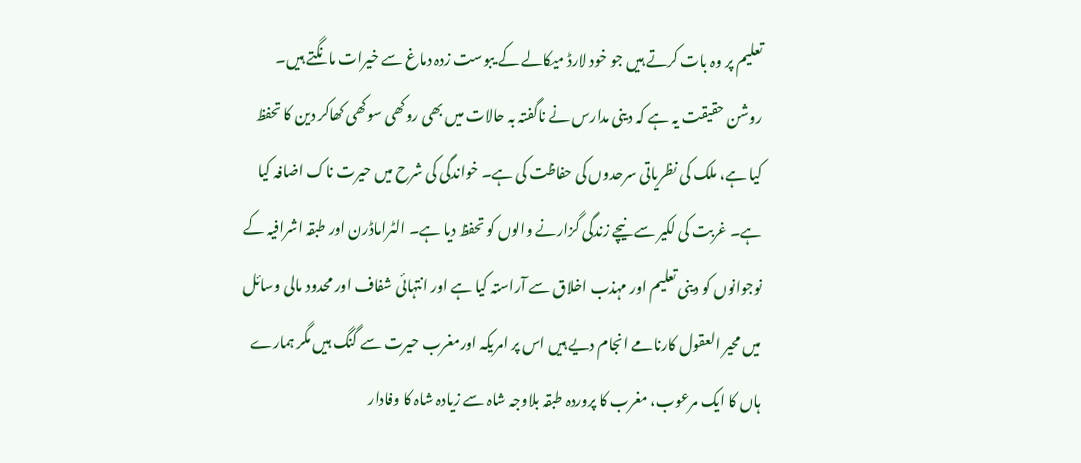تعلیم پر وہ بات کرتے ہیں جو خود لارڈ میکالے کے یبوست زدہ دماغ سے خیرات مانگتے ہیں۔ روشن حقیقت یہ ہے کہ دینی مدارس نے ناگفتہ بہ حالات میں بھی روکھی سوکھی کھاکر دین کا تحفظ کیا ہے، ملک کی نظریاتی سرحدوں کی حفاظت کی ہے۔ خواندگی کی شرح میں حیرت ناک اضافہ کیا ہے۔ غربت کی لکیر سے نیچے زندگی گزارنے والوں کو تحفظ دیا ہے۔ الٹراماڈرن اور طبقہ اشرافیہ کے نوجوانوں کو دینی تعلیم اور مہذب اخلاق سے آراستہ کیا ہے اور انتہائی شفاف اور محدود مالی وسائل میں محیر العقول کارنامے انجام دیے ہیں اس پر امریکہ اورمغرب حیرت سے گنگ ہیں مگر ہمارے ہاں کا ایک مرعوب، مغرب کا پروردہ طبقہ بلاوجہ شاہ سے زیادہ شاہ کا وفادار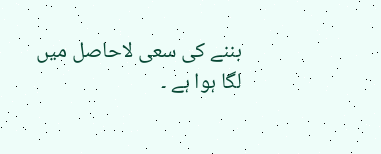بننے کی سعی لاحاصل میں لگا ہوا ہے ۔